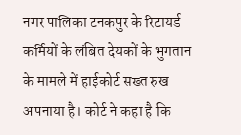नगर पालिका टनकपुर के रिटायर्ड कर्मियों के लंबित देयकों के भुगतान के मामले में हाईकोर्ट सख्त रुख अपनाया है। कोर्ट ने कहा है कि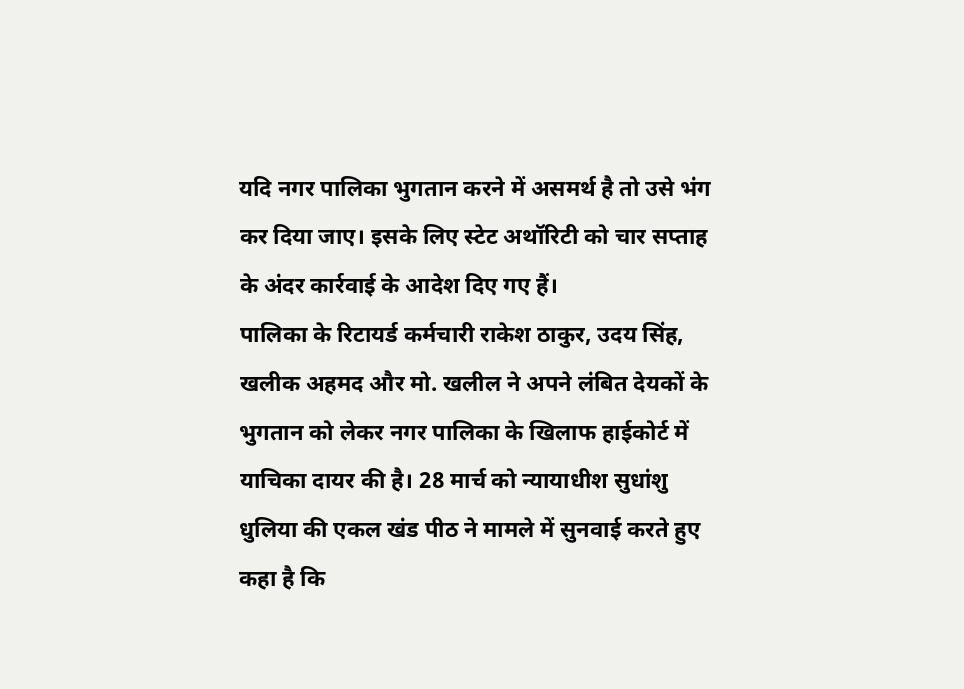यदि नगर पालिका भुगतान करने में असमर्थ है तो उसे भंग कर दिया जाए। इसके लिए स्टेट अथॉरिटी को चार सप्ताह के अंदर कार्रवाई के आदेश दिए गए हैं।
पालिका के रिटायर्ड कर्मचारी राकेश ठाकुर, उदय सिंह, खलीक अहमद और मो. खलील ने अपने लंबित देयकों के भुगतान को लेकर नगर पालिका के खिलाफ हाईकोर्ट में याचिका दायर की है। 28 मार्च को न्यायाधीश सुधांशु धुलिया की एकल खंड पीठ ने मामले में सुनवाई करते हुए कहा है कि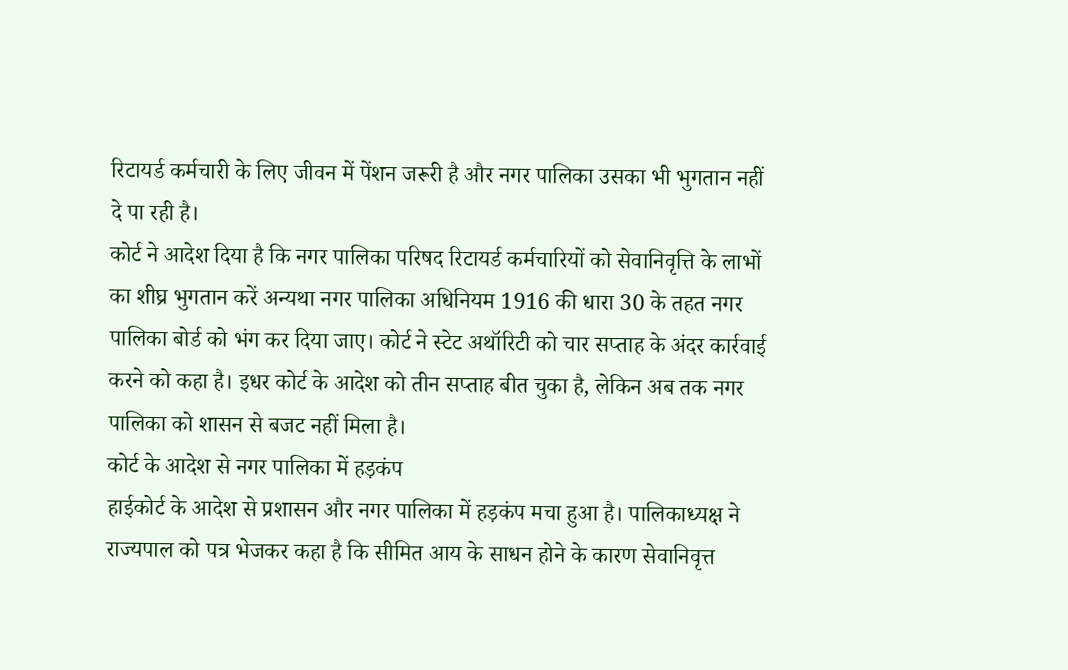रिटायर्ड कर्मचारी के लिए जीवन में पेंशन जरूरी है और नगर पालिका उसका भी भुगतान नहीं दे पा रही है।
कोर्ट ने आदेश दिया है कि नगर पालिका परिषद रिटायर्ड कर्मचारियों को सेवानिवृत्ति के लाभों का शीघ्र भुगतान करें अन्यथा नगर पालिका अधिनियम 1916 की धारा 30 के तहत नगर पालिका बोर्ड को भंग कर दिया जाए। कोर्ट ने स्टेट अथॉरिटी को चार सप्ताह के अंदर कार्रवाई करने को कहा है। इधर कोर्ट के आदेश को तीन सप्ताह बीत चुका है, लेकिन अब तक नगर पालिका को शासन से बजट नहीं मिला है।
कोर्ट के आदेश से नगर पालिका में हड़कंप
हाईकोर्ट के आदेश से प्रशासन और नगर पालिका में हड़कंप मचा हुआ है। पालिकाध्यक्ष ने राज्यपाल को पत्र भेजकर कहा है कि सीमित आय के साधन होने के कारण सेवानिवृत्त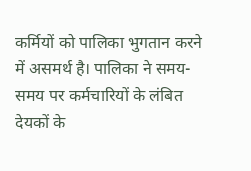कर्मियों को पालिका भुगतान करने में असमर्थ है। पालिका ने समय-समय पर कर्मचारियों के लंबित देयकों के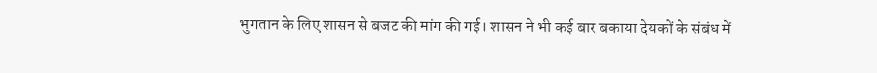भुगतान के लिए शासन से बजट की मांग की गई। शासन ने भी कई बार बकाया देयकों के संबंध में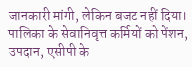जानकारी मांगी, लेकिन बजट नहीं दिया। पालिका के सेवानिवृत्त कर्मियों को पेंशन, उपदान, एसीपी के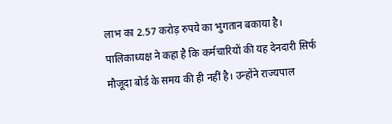लाभ का 2.57 करोड़ रुपये का भुगतान बकाया है।
पालिकाध्यक्ष ने कहा है कि कर्मचारियों की यह देनदारी सिर्फ मौजूदा बोर्ड के समय की ही नहीं है। उन्होंने राज्यपाल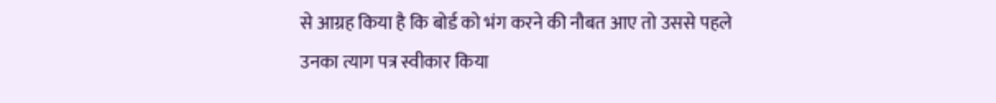से आग्रह किया है कि बोर्ड को भंग करने की नौबत आए तो उससे पहले उनका त्याग पत्र स्वीकार किया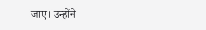जाए। उन्होंने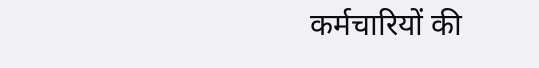कर्मचारियों की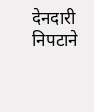देनदारी निपटाने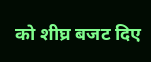को शीघ्र बजट दिए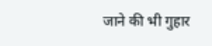जाने की भी गुहार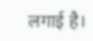लगाई है।